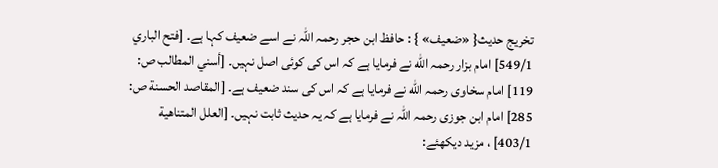تخریج حدیث{ «ضعيف» } : حافظ ابن حجر رحمہ اللہ نے اسے ضعیف کہا ہے۔ [فتح الباري 549/1] امام بزار رحمہ الله نے فرمایا ہے کہ اس کی کوئی اصل نہیں۔ [أسني المطالب ص: 119] امام سخاوی رحمہ الله نے فرمایا ہے کہ اس کی سند ضعیف ہے۔ [المقاصد الحسنة ص: 285] امام ابن جوزی رحمہ اللہ نے فرمایا ہے کہ یہ حدیث ثابت نہیں۔ [العلل المتناهية 403/1] ، مزید دیکھئے: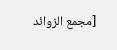[مجمع الزوائد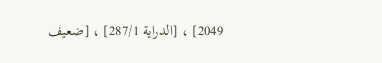2049] ، [الدراية 287/1] ، [ضعيف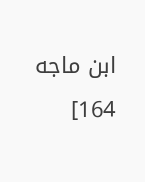ابن ماجه 164]